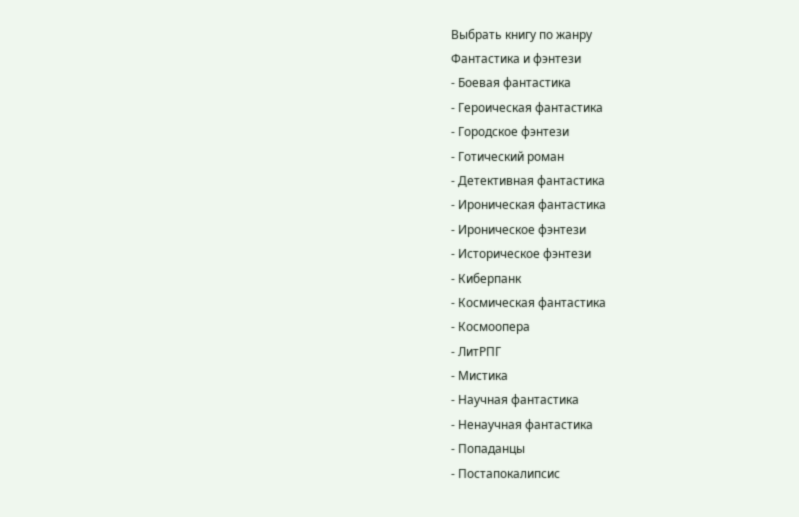Выбрать книгу по жанру
Фантастика и фэнтези
- Боевая фантастика
- Героическая фантастика
- Городское фэнтези
- Готический роман
- Детективная фантастика
- Ироническая фантастика
- Ироническое фэнтези
- Историческое фэнтези
- Киберпанк
- Космическая фантастика
- Космоопера
- ЛитРПГ
- Мистика
- Научная фантастика
- Ненаучная фантастика
- Попаданцы
- Постапокалипсис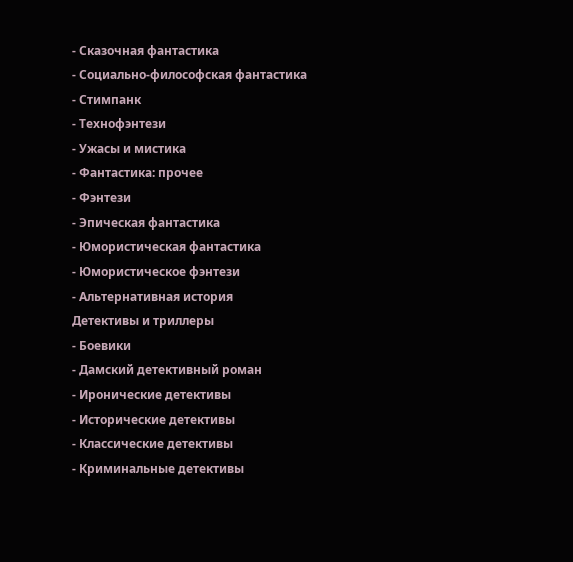- Сказочная фантастика
- Социально-философская фантастика
- Стимпанк
- Технофэнтези
- Ужасы и мистика
- Фантастика: прочее
- Фэнтези
- Эпическая фантастика
- Юмористическая фантастика
- Юмористическое фэнтези
- Альтернативная история
Детективы и триллеры
- Боевики
- Дамский детективный роман
- Иронические детективы
- Исторические детективы
- Классические детективы
- Криминальные детективы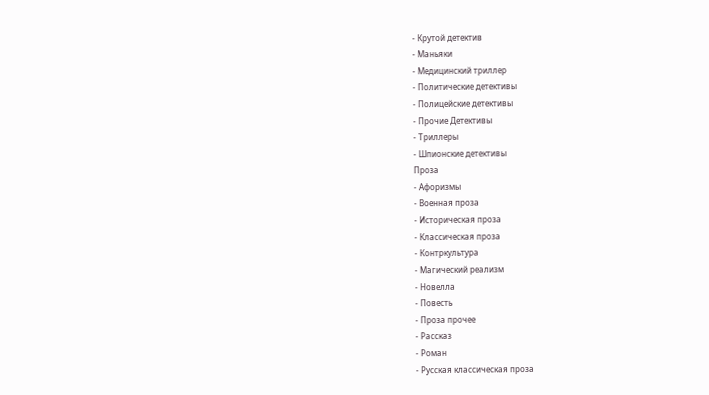- Крутой детектив
- Маньяки
- Медицинский триллер
- Политические детективы
- Полицейские детективы
- Прочие Детективы
- Триллеры
- Шпионские детективы
Проза
- Афоризмы
- Военная проза
- Историческая проза
- Классическая проза
- Контркультура
- Магический реализм
- Новелла
- Повесть
- Проза прочее
- Рассказ
- Роман
- Русская классическая проза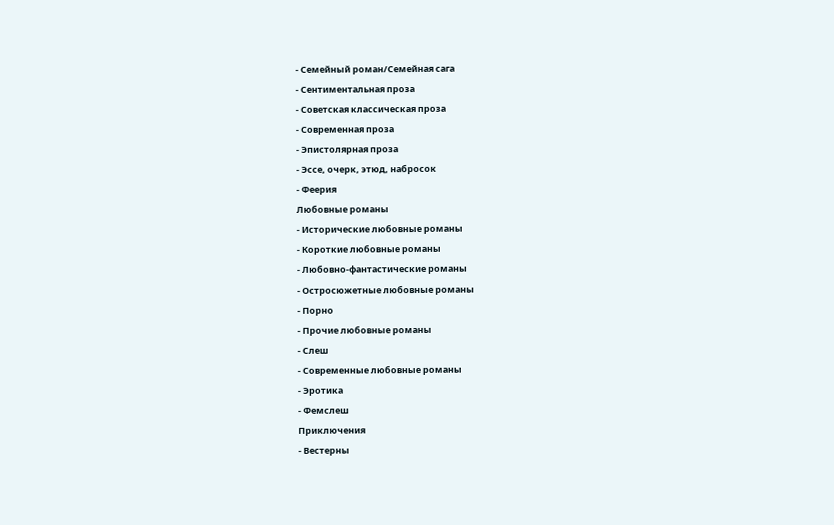- Семейный роман/Семейная сага
- Сентиментальная проза
- Советская классическая проза
- Современная проза
- Эпистолярная проза
- Эссе, очерк, этюд, набросок
- Феерия
Любовные романы
- Исторические любовные романы
- Короткие любовные романы
- Любовно-фантастические романы
- Остросюжетные любовные романы
- Порно
- Прочие любовные романы
- Слеш
- Современные любовные романы
- Эротика
- Фемслеш
Приключения
- Вестерны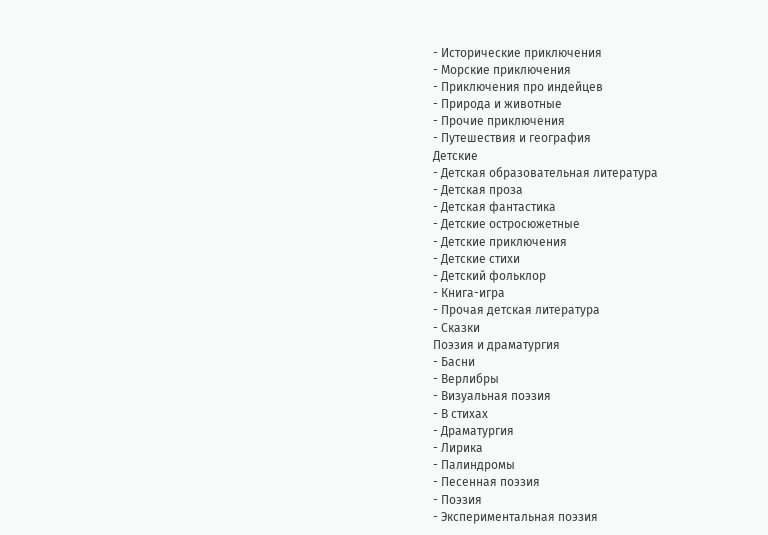- Исторические приключения
- Морские приключения
- Приключения про индейцев
- Природа и животные
- Прочие приключения
- Путешествия и география
Детские
- Детская образовательная литература
- Детская проза
- Детская фантастика
- Детские остросюжетные
- Детские приключения
- Детские стихи
- Детский фольклор
- Книга-игра
- Прочая детская литература
- Сказки
Поэзия и драматургия
- Басни
- Верлибры
- Визуальная поэзия
- В стихах
- Драматургия
- Лирика
- Палиндромы
- Песенная поэзия
- Поэзия
- Экспериментальная поэзия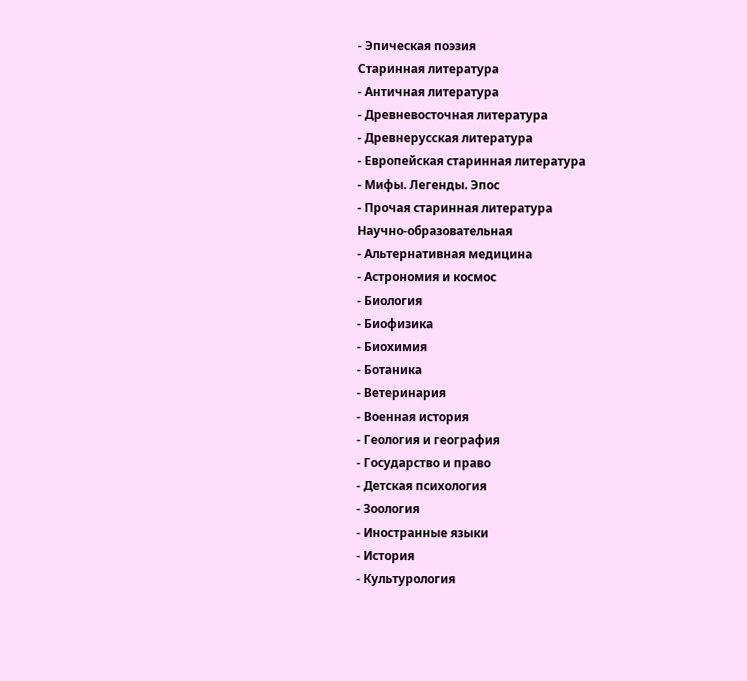- Эпическая поэзия
Старинная литература
- Античная литература
- Древневосточная литература
- Древнерусская литература
- Европейская старинная литература
- Мифы. Легенды. Эпос
- Прочая старинная литература
Научно-образовательная
- Альтернативная медицина
- Астрономия и космос
- Биология
- Биофизика
- Биохимия
- Ботаника
- Ветеринария
- Военная история
- Геология и география
- Государство и право
- Детская психология
- Зоология
- Иностранные языки
- История
- Культурология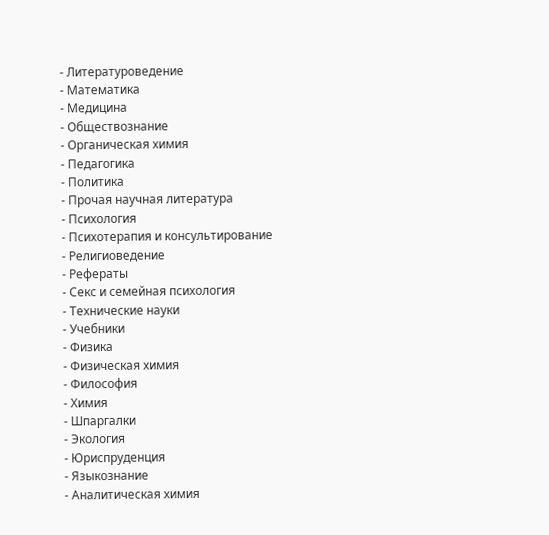- Литературоведение
- Математика
- Медицина
- Обществознание
- Органическая химия
- Педагогика
- Политика
- Прочая научная литература
- Психология
- Психотерапия и консультирование
- Религиоведение
- Рефераты
- Секс и семейная психология
- Технические науки
- Учебники
- Физика
- Физическая химия
- Философия
- Химия
- Шпаргалки
- Экология
- Юриспруденция
- Языкознание
- Аналитическая химия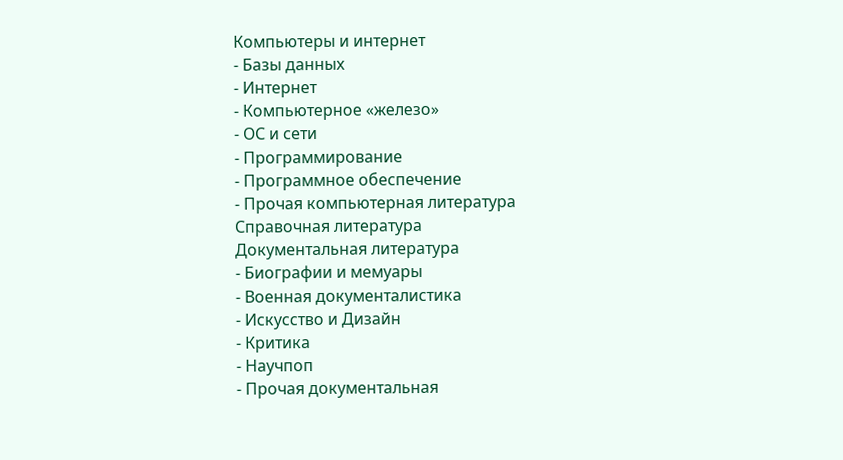Компьютеры и интернет
- Базы данных
- Интернет
- Компьютерное «железо»
- ОС и сети
- Программирование
- Программное обеспечение
- Прочая компьютерная литература
Справочная литература
Документальная литература
- Биографии и мемуары
- Военная документалистика
- Искусство и Дизайн
- Критика
- Научпоп
- Прочая документальная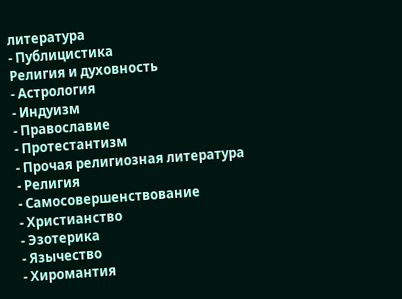литература
- Публицистика
Религия и духовность
- Астрология
- Индуизм
- Православие
- Протестантизм
- Прочая религиозная литература
- Религия
- Самосовершенствование
- Христианство
- Эзотерика
- Язычество
- Хиромантия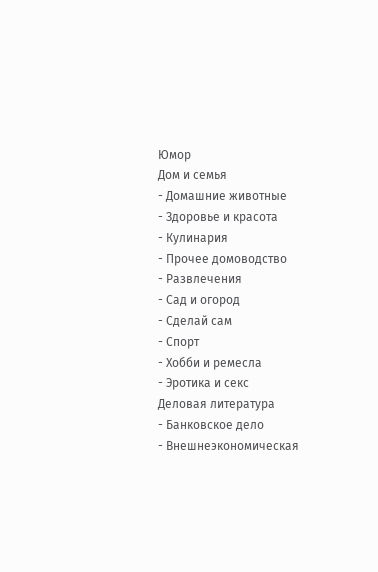Юмор
Дом и семья
- Домашние животные
- Здоровье и красота
- Кулинария
- Прочее домоводство
- Развлечения
- Сад и огород
- Сделай сам
- Спорт
- Хобби и ремесла
- Эротика и секс
Деловая литература
- Банковское дело
- Внешнеэкономическая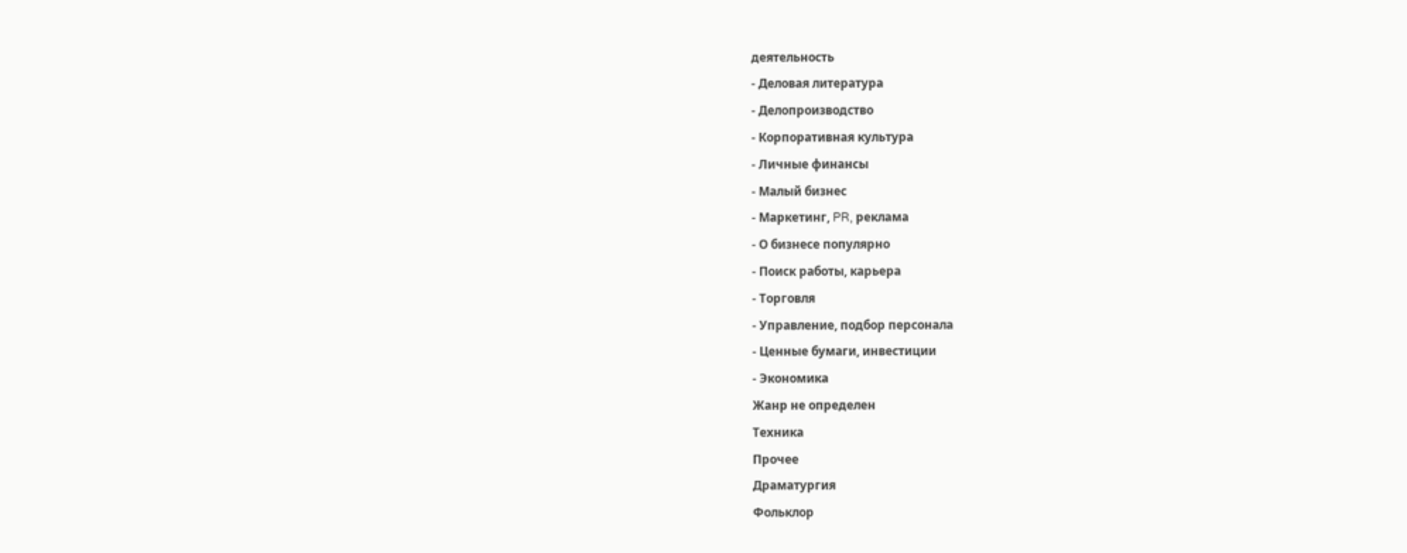деятельность
- Деловая литература
- Делопроизводство
- Корпоративная культура
- Личные финансы
- Малый бизнес
- Маркетинг, PR, реклама
- О бизнесе популярно
- Поиск работы, карьера
- Торговля
- Управление, подбор персонала
- Ценные бумаги, инвестиции
- Экономика
Жанр не определен
Техника
Прочее
Драматургия
Фольклор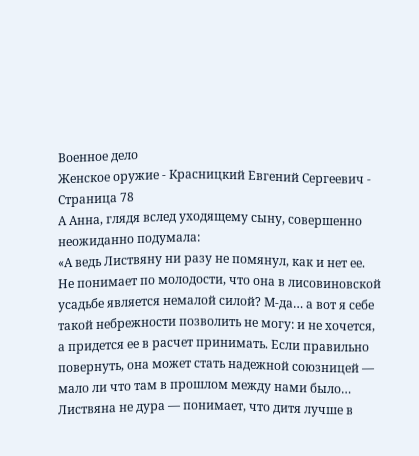Военное дело
Женское оружие - Красницкий Евгений Сергеевич - Страница 78
А Анна, глядя вслед уходящему сыну, совершенно неожиданно подумала:
«А ведь Листвяну ни разу не помянул, как и нет ее. Не понимает по молодости, что она в лисовиновской усадьбе является немалой силой? М-да… а вот я себе такой небрежности позволить не могу: и не хочется, а придется ее в расчет принимать. Если правильно повернуть, она может стать надежной союзницей — мало ли что там в прошлом между нами было… Листвяна не дура — понимает, что дитя лучше в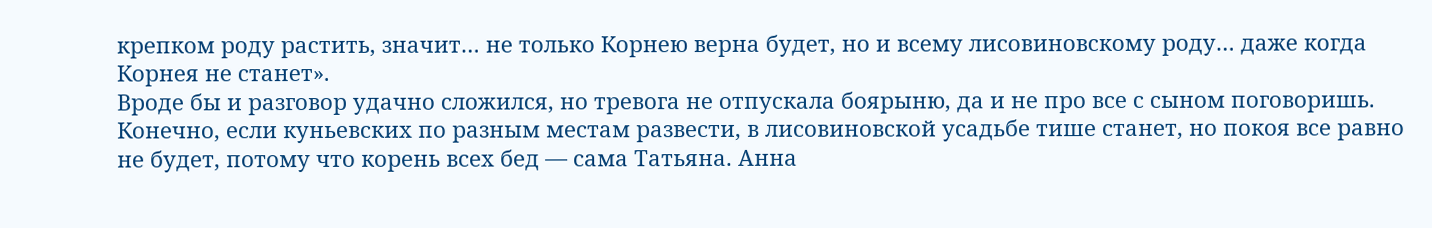крепком роду растить, значит… не только Корнею верна будет, но и всему лисовиновскому роду… даже когда Корнея не станет».
Вроде бы и разговор удачно сложился, но тревога не отпускала боярыню, да и не про все с сыном поговоришь. Конечно, если куньевских по разным местам развести, в лисовиновской усадьбе тише станет, но покоя все равно не будет, потому что корень всех бед — сама Татьяна. Анна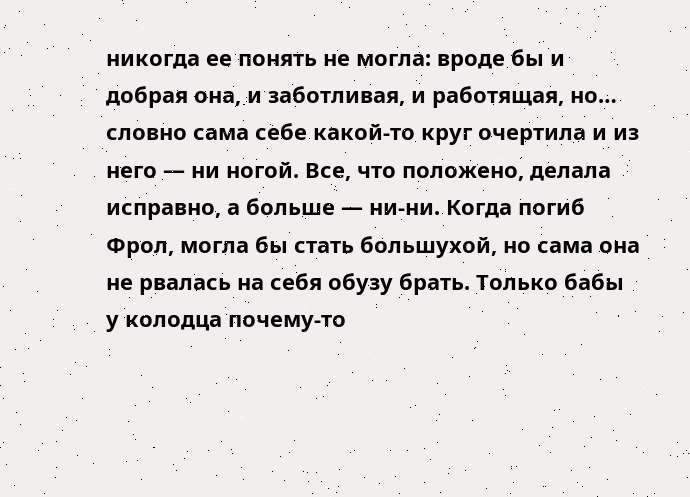никогда ее понять не могла: вроде бы и добрая она, и заботливая, и работящая, но… словно сама себе какой-то круг очертила и из него — ни ногой. Все, что положено, делала исправно, а больше — ни-ни. Когда погиб Фрол, могла бы стать большухой, но сама она не рвалась на себя обузу брать. Только бабы у колодца почему-то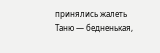принялись жалеть Таню — бедненькая,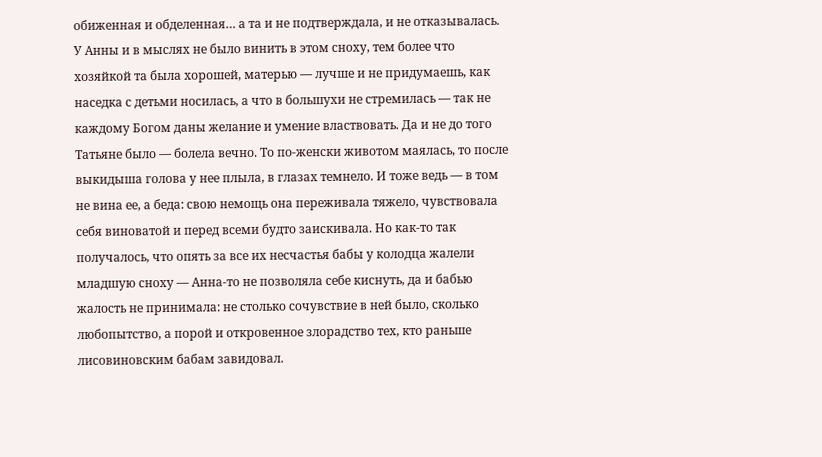обиженная и обделенная… а та и не подтверждала, и не отказывалась.
У Анны и в мыслях не было винить в этом сноху, тем более что хозяйкой та была хорошей, матерью — лучше и не придумаешь, как наседка с детьми носилась, а что в большухи не стремилась — так не каждому Богом даны желание и умение властвовать. Да и не до того Татьяне было — болела вечно. То по-женски животом маялась, то после выкидыша голова у нее плыла, в глазах темнело. И тоже ведь — в том не вина ее, а беда: свою немощь она переживала тяжело, чувствовала себя виноватой и перед всеми будто заискивала. Но как-то так получалось, что опять за все их несчастья бабы у колодца жалели младшую сноху — Анна-то не позволяла себе киснуть, да и бабью жалость не принимала: не столько сочувствие в ней было, сколько любопытство, а порой и откровенное злорадство тех, кто раньше лисовиновским бабам завидовал.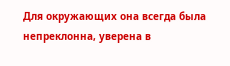Для окружающих она всегда была непреклонна, уверена в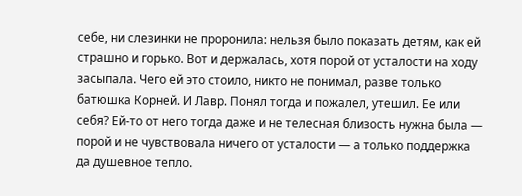себе, ни слезинки не проронила: нельзя было показать детям, как ей страшно и горько. Вот и держалась, хотя порой от усталости на ходу засыпала. Чего ей это стоило, никто не понимал, разве только батюшка Корней. И Лавр. Понял тогда и пожалел, утешил. Ее или себя? Ей-то от него тогда даже и не телесная близость нужна была — порой и не чувствовала ничего от усталости — а только поддержка да душевное тепло.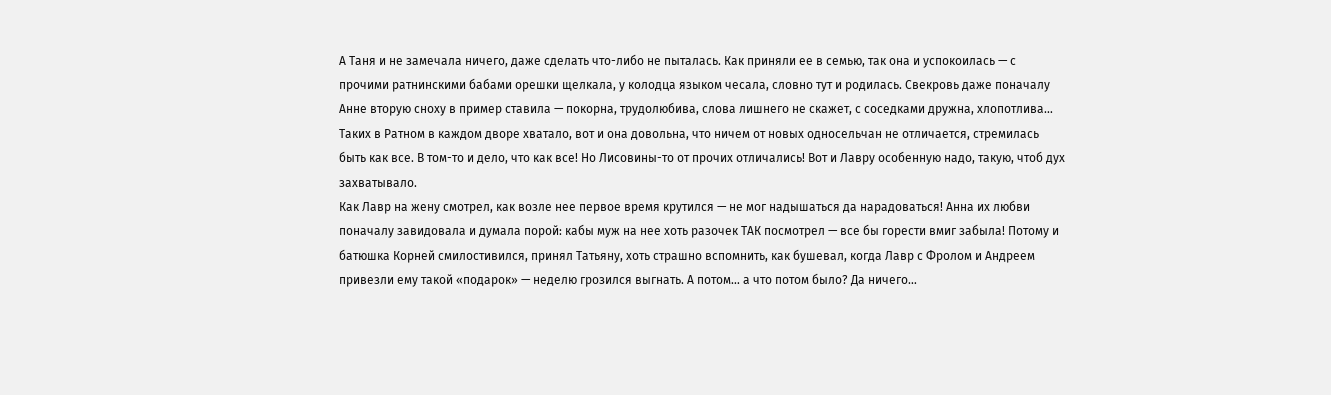А Таня и не замечала ничего, даже сделать что-либо не пыталась. Как приняли ее в семью, так она и успокоилась — с прочими ратнинскими бабами орешки щелкала, у колодца языком чесала, словно тут и родилась. Свекровь даже поначалу Анне вторую сноху в пример ставила — покорна, трудолюбива, слова лишнего не скажет, с соседками дружна, хлопотлива… Таких в Ратном в каждом дворе хватало, вот и она довольна, что ничем от новых односельчан не отличается, стремилась быть как все. В том-то и дело, что как все! Но Лисовины-то от прочих отличались! Вот и Лавру особенную надо, такую, чтоб дух захватывало.
Как Лавр на жену смотрел, как возле нее первое время крутился — не мог надышаться да нарадоваться! Анна их любви поначалу завидовала и думала порой: кабы муж на нее хоть разочек ТАК посмотрел — все бы горести вмиг забыла! Потому и батюшка Корней смилостивился, принял Татьяну, хоть страшно вспомнить, как бушевал, когда Лавр с Фролом и Андреем привезли ему такой «подарок» — неделю грозился выгнать. А потом… а что потом было? Да ничего…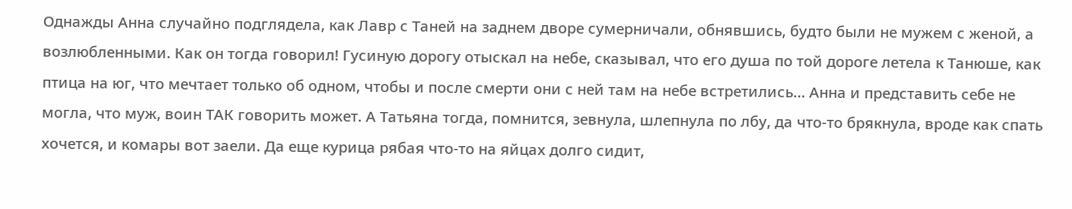Однажды Анна случайно подглядела, как Лавр с Таней на заднем дворе сумерничали, обнявшись, будто были не мужем с женой, а возлюбленными. Как он тогда говорил! Гусиную дорогу отыскал на небе, сказывал, что его душа по той дороге летела к Танюше, как птица на юг, что мечтает только об одном, чтобы и после смерти они с ней там на небе встретились… Анна и представить себе не могла, что муж, воин ТАК говорить может. А Татьяна тогда, помнится, зевнула, шлепнула по лбу, да что-то брякнула, вроде как спать хочется, и комары вот заели. Да еще курица рябая что-то на яйцах долго сидит,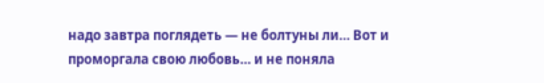надо завтра поглядеть — не болтуны ли… Вот и проморгала свою любовь… и не поняла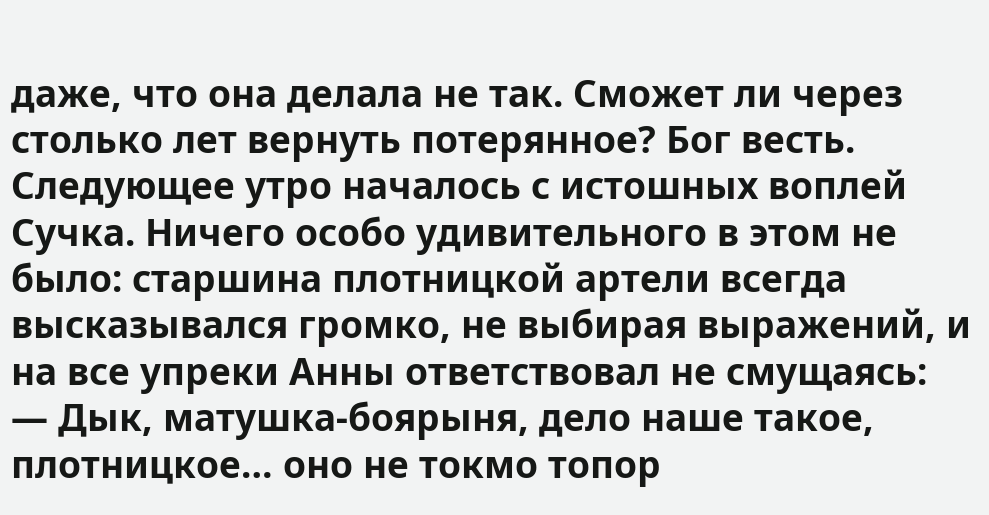даже, что она делала не так. Сможет ли через столько лет вернуть потерянное? Бог весть.
Следующее утро началось с истошных воплей Сучка. Ничего особо удивительного в этом не было: старшина плотницкой артели всегда высказывался громко, не выбирая выражений, и на все упреки Анны ответствовал не смущаясь:
— Дык, матушка-боярыня, дело наше такое, плотницкое… оно не токмо топор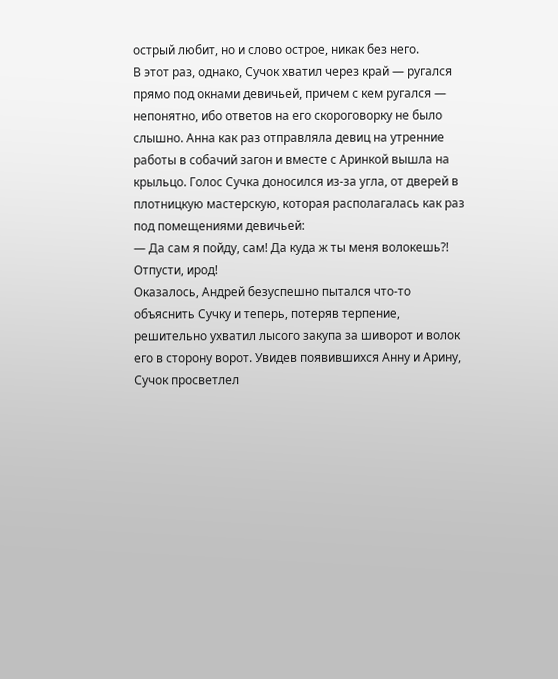острый любит, но и слово острое, никак без него.
В этот раз, однако, Сучок хватил через край — ругался прямо под окнами девичьей, причем с кем ругался — непонятно, ибо ответов на его скороговорку не было слышно. Анна как раз отправляла девиц на утренние работы в собачий загон и вместе с Аринкой вышла на крыльцо. Голос Сучка доносился из-за угла, от дверей в плотницкую мастерскую, которая располагалась как раз под помещениями девичьей:
— Да сам я пойду, сам! Да куда ж ты меня волокешь?! Отпусти, ирод!
Оказалось, Андрей безуспешно пытался что-то объяснить Сучку и теперь, потеряв терпение, решительно ухватил лысого закупа за шиворот и волок его в сторону ворот. Увидев появившихся Анну и Арину, Сучок просветлел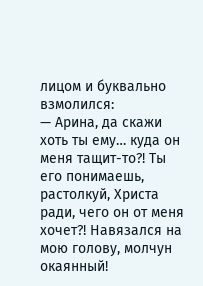лицом и буквально взмолился:
— Арина, да скажи хоть ты ему… куда он меня тащит-то?! Ты его понимаешь, растолкуй, Христа ради, чего он от меня хочет?! Навязался на мою голову, молчун окаянный!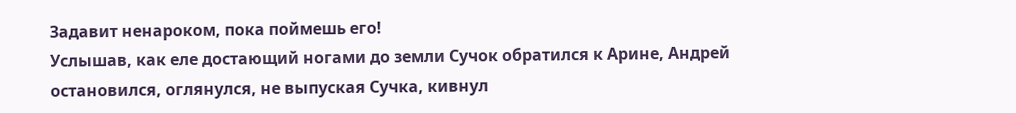Задавит ненароком, пока поймешь его!
Услышав, как еле достающий ногами до земли Сучок обратился к Арине, Андрей остановился, оглянулся, не выпуская Сучка, кивнул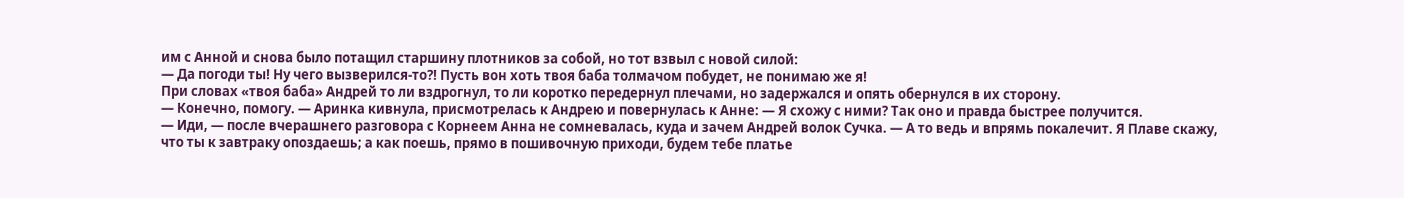им с Анной и снова было потащил старшину плотников за собой, но тот взвыл с новой силой:
— Да погоди ты! Ну чего вызверился-то?! Пусть вон хоть твоя баба толмачом побудет, не понимаю же я!
При словах «твоя баба» Андрей то ли вздрогнул, то ли коротко передернул плечами, но задержался и опять обернулся в их сторону.
— Конечно, помогу. — Аринка кивнула, присмотрелась к Андрею и повернулась к Анне: — Я схожу с ними? Так оно и правда быстрее получится.
— Иди, — после вчерашнего разговора с Корнеем Анна не сомневалась, куда и зачем Андрей волок Сучка. — А то ведь и впрямь покалечит. Я Плаве скажу, что ты к завтраку опоздаешь; а как поешь, прямо в пошивочную приходи, будем тебе платье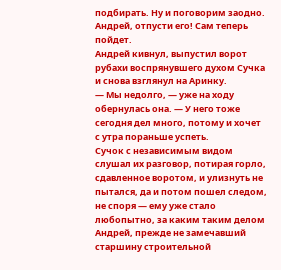подбирать. Ну и поговорим заодно. Андрей, отпусти его! Сам теперь пойдет.
Андрей кивнул, выпустил ворот рубахи воспрянувшего духом Сучка и снова взглянул на Аринку.
— Мы недолго, — уже на ходу обернулась она. — У него тоже сегодня дел много, потому и хочет с утра пораньше успеть.
Сучок с независимым видом слушал их разговор, потирая горло, сдавленное воротом, и улизнуть не пытался, да и потом пошел следом, не споря — ему уже стало любопытно, за каким таким делом Андрей, прежде не замечавший старшину строительной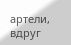артели, вдруг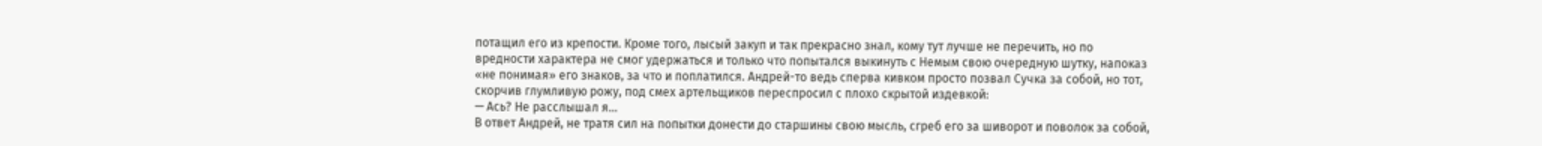потащил его из крепости. Кроме того, лысый закуп и так прекрасно знал, кому тут лучше не перечить, но по вредности характера не смог удержаться и только что попытался выкинуть с Немым свою очередную шутку, напоказ «не понимая» его знаков, за что и поплатился. Андрей-то ведь сперва кивком просто позвал Сучка за собой, но тот, скорчив глумливую рожу, под смех артельщиков переспросил с плохо скрытой издевкой:
— Ась? Не расслышал я…
В ответ Андрей, не тратя сил на попытки донести до старшины свою мысль, сгреб его за шиворот и поволок за собой,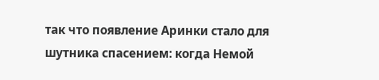так что появление Аринки стало для шутника спасением: когда Немой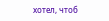хотел, чтоб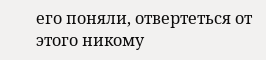его поняли, отвертеться от этого никому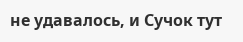не удавалось, и Сучок тут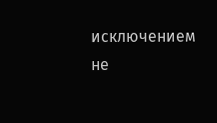исключением не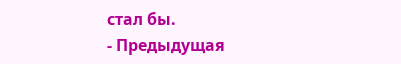стал бы.
- Предыдущая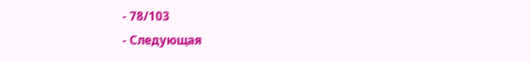- 78/103
- Следующая